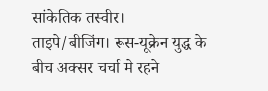सांकेतिक तस्वीर।
ताइपे/बीजिंग। रूस-यूक्रेन युद्ध के बीच अक्सर चर्चा मे रहने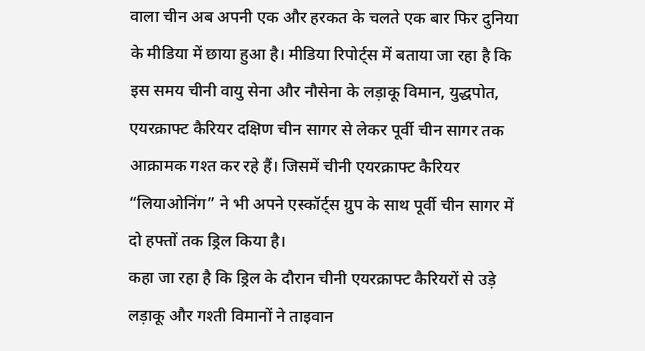वाला चीन अब अपनी एक और हरकत के चलते एक बार फिर दुनिया के मीडिया में छाया हुआ है। मीडिया रिपोर्ट्स में बताया जा रहा है कि इस समय चीनी वायु सेना और नौसेना के लड़ाकू विमान, युद्धपोत, एयरक्राफ्ट कैरियर दक्षिण चीन सागर से लेकर पूर्वी चीन सागर तक आक्रामक गश्त कर रहे हैं। जिसमें चीनी एयरक्राफ्ट कैरियर “लियाओनिंग” ने भी अपने एस्कॉर्ट्स ग्रुप के साथ पूर्वी चीन सागर में दो हफ्तों तक ड्रिल किया है।
कहा जा रहा है कि ड्रिल के दौरान चीनी एयरक्राफ्ट कैरियरों से उड़े लड़ाकू और गश्ती विमानों ने ताइवान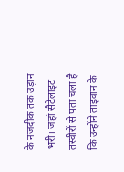के नजदीक तक उड़ान भरी। जहां सैटेलाइट तस्वीरों से पता चला है कि उन्होंने ताइवान के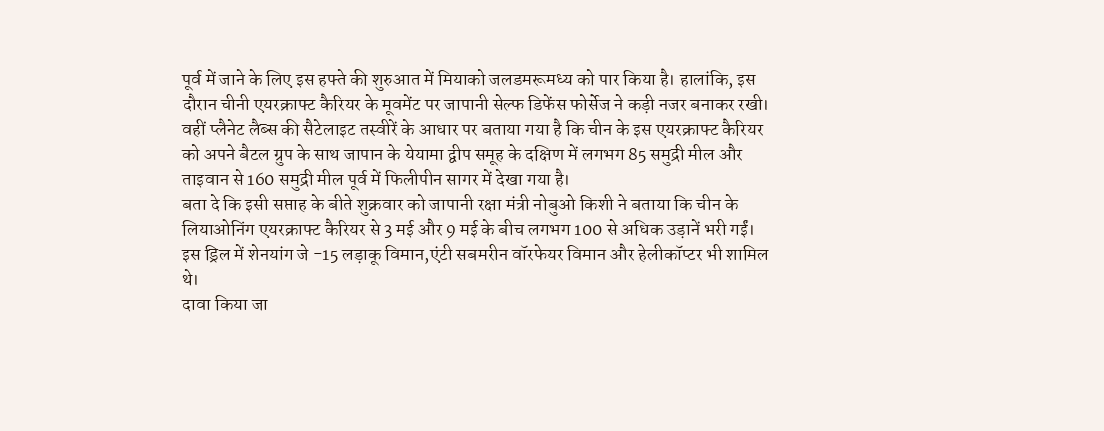पूर्व में जाने के लिए इस हफ्ते की शुरुआत में मियाको जलडमरूमध्य को पार किया है। हालांकि, इस दौरान चीनी एयरक्राफ्ट कैरियर के मूवमेंट पर जापानी सेल्फ डिफेंस फोर्सेज ने कड़ी नजर बनाकर रखी।
वहीं प्लैनेट लैब्स की सैटेलाइट तस्वीरें के आधार पर बताया गया है कि चीन के इस एयरक्राफ्ट कैरियर को अपने बैटल ग्रुप के साथ जापान के येयामा द्वीप समूह के दक्षिण में लगभग 85 समुद्री मील और ताइवान से 160 समुद्री मील पूर्व में फिलीपीन सागर में देखा गया है।
बता दे कि इसी सप्ताह के बीते शुक्रवार को जापानी रक्षा मंत्री नोबुओ किशी ने बताया कि चीन के लियाओनिंग एयरक्राफ्ट कैरियर से 3 मई और 9 मई के बीच लगभग 100 से अधिक उड़ानें भरी गईं। इस ड्रिल में शेनयांग जे -15 लड़ाकू विमान,एंटी सबमरीन वॉरफेयर विमान और हेलीकॉप्टर भी शामिल थे।
दावा किया जा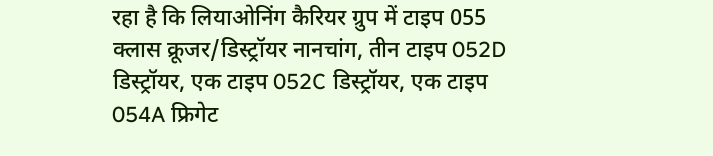रहा है कि लियाओनिंग कैरियर ग्रुप में टाइप 055 क्लास क्रूजर/डिस्ट्रॉयर नानचांग, तीन टाइप 052D डिस्ट्रॉयर, एक टाइप 052C डिस्ट्रॉयर, एक टाइप 054A फ्रिगेट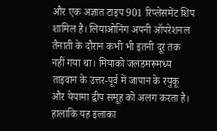और एक अज्ञात टाइप 901 रिप्लेसमेंट शिप शामिल है। लियाओनिंग अपनी ऑपरेशनल तैनाती के दौरान कभी भी इतनी दूर तक नहीं गया था। मियाको जलडमरूमध्य ताइवान के उत्तर-पूर्व में जापान के रयुकू और येयामा द्वीप समूह को अलग करता है। हालांकि यह इलाका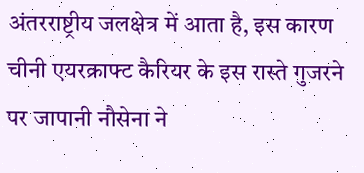अंतरराष्ट्रीय जलक्षेत्र में आता है, इस कारण चीनी एयरक्राफ्ट कैरियर के इस रास्ते गुजरने पर जापानी नौसेना ने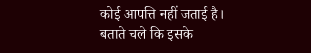कोई आपत्ति नहीं जताई है।
बताते चले कि इसके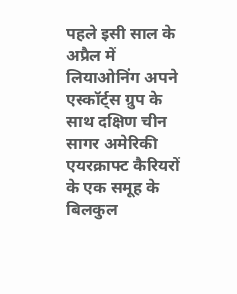पहले इसी साल के अप्रैल में लियाओनिंग अपने एस्कॉर्ट्स ग्रुप के साथ दक्षिण चीन सागर अमेरिकी एयरक्राफ्ट कैरियरों के एक समूह के बिलकुल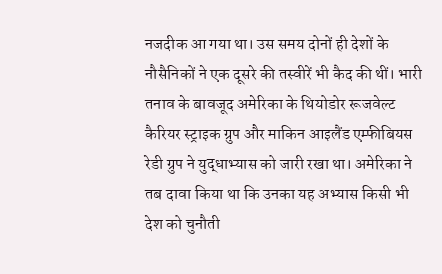नजदीक आ गया था। उस समय दोनों ही देशों के नौसैनिकों ने एक दूसरे की तस्वीरें भी कैद की थीं। भारी तनाव के बावजूद अमेरिका के थियोडोर रूजवेल्ट कैरियर स्ट्राइक ग्रुप और माकिन आइलैंड एम्फीबियस रेडी ग्रुप ने युद्धाभ्यास को जारी रखा था। अमेरिका ने तब दावा किया था कि उनका यह अभ्यास किसी भी देश को चुनौती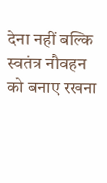देना नहीं बल्कि स्वतंत्र नौवहन को बनाए रखना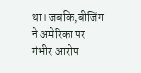था। जबकि,बीजिंग ने अमेरिका पर गंभीर आरोप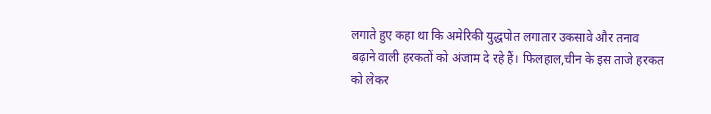लगाते हुए कहा था कि अमेरिकी युद्धपोत लगातार उकसावे और तनाव बढ़ाने वाली हरकतों को अंजाम दे रहे हैं। फिलहाल,चीन के इस ताजे हरकत को लेकर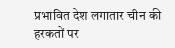प्रभावित देश लगातार चीन की हरकतों पर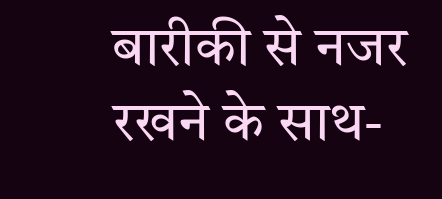बारीकी से नजर रखने के साथ-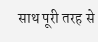साथ पूरी तरह से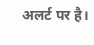अलर्ट पर है।